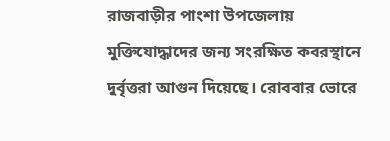রাজবাড়ীর পাংশা উপজেলায় মুক্তিযোদ্ধাদের জন্য সংরক্ষিত কবরস্থানে দুর্বৃত্তরা আগুন দিয়েছে। রোববার ভোরে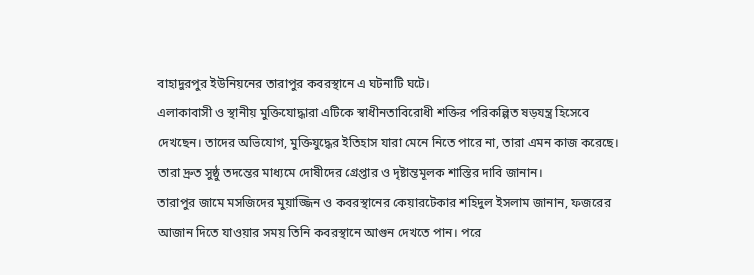বাহাদুরপুর ইউনিয়নের তারাপুর কবরস্থানে এ ঘটনাটি ঘটে।
এলাকাবাসী ও স্থানীয় মুক্তিযোদ্ধারা এটিকে স্বাধীনতাবিরোধী শক্তির পরিকল্পিত ষড়যন্ত্র হিসেবে দেখছেন। তাদের অভিযোগ, মুক্তিযুদ্ধের ইতিহাস যারা মেনে নিতে পারে না, তারা এমন কাজ করেছে।
তারা দ্রুত সুষ্ঠু তদন্তের মাধ্যমে দোষীদের গ্রেপ্তার ও দৃষ্টান্তমূলক শাস্তির দাবি জানান।
তারাপুর জামে মসজিদের মুয়াজ্জিন ও কবরস্থানের কেয়ারটেকার শহিদুল ইসলাম জানান, ফজরের আজান দিতে যাওয়ার সময় তিনি কবরস্থানে আগুন দেখতে পান। পরে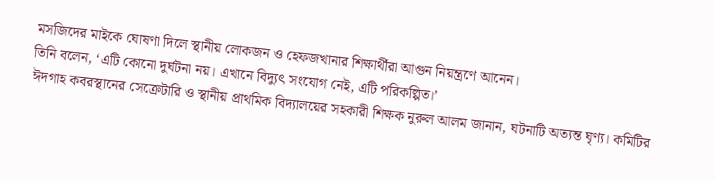মসজিদের মাইকে ঘোষণা দিলে স্থানীয় লোকজন ও হেফজখানার শিক্ষার্থীরা আগুন নিয়ন্ত্রণে আনেন।
তিনি বলেন, ‘এটি কোনো দুর্ঘটনা নয়। এখানে বিদ্যুৎ সংযোগ নেই, এটি পরিকল্পিত।’
ঈদগাহ কবরস্থানের সেক্রেটারি ও স্থানীয় প্রাথমিক বিদ্যালয়ের সহকারী শিক্ষক নুরুল আলম জানান, ঘটনাটি অত্যন্ত ঘৃণ্য। কমিটির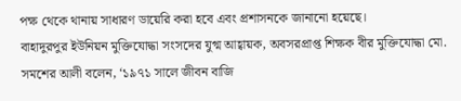পক্ষ থেকে থানায় সাধারণ ডায়েরি করা হবে এবং প্রশাসনকে জানানো হয়েছে।
বাহাদুরপুর ইউনিয়ন মুক্তিযোদ্ধা সংসদের যুগ্ম আহ্বায়ক, অবসরপ্রাপ্ত শিক্ষক বীর মুক্তিযোদ্ধা মো. সমশের আলী বলেন, ‘১৯৭১ সালে জীবন বাজি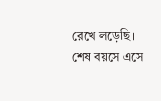রেখে লড়েছি। শেষ বয়সে এসে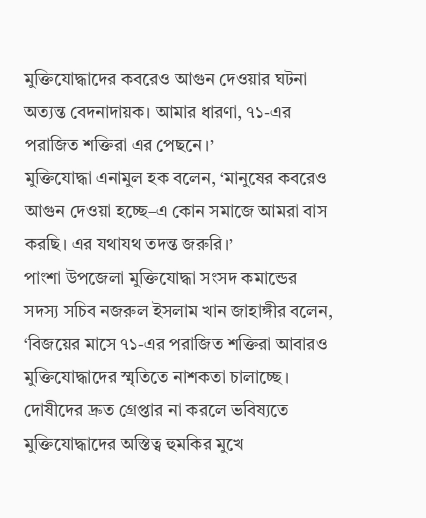মুক্তিযোদ্ধাদের কবরেও আগুন দেওয়ার ঘটনা অত্যন্ত বেদনাদায়ক। আমার ধারণা, ৭১-এর পরাজিত শক্তিরা এর পেছনে।’
মুক্তিযোদ্ধা এনামুল হক বলেন, ‘মানুষের কবরেও আগুন দেওয়া হচ্ছে–এ কোন সমাজে আমরা বাস করছি। এর যথাযথ তদন্ত জরুরি।’
পাংশা উপজেলা মুক্তিযোদ্ধা সংসদ কমান্ডের সদস্য সচিব নজরুল ইসলাম খান জাহাঙ্গীর বলেন, ‘বিজয়ের মাসে ৭১-এর পরাজিত শক্তিরা আবারও মুক্তিযোদ্ধাদের স্মৃতিতে নাশকতা চালাচ্ছে। দোষীদের দ্রুত গ্রেপ্তার না করলে ভবিষ্যতে মুক্তিযোদ্ধাদের অস্তিত্ব হুমকির মুখে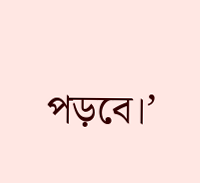পড়বে।’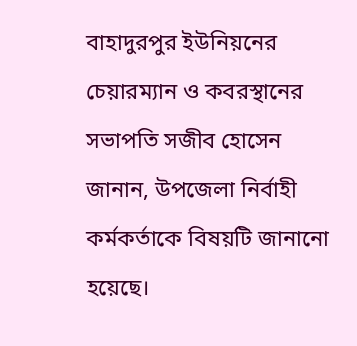বাহাদুরপুর ইউনিয়নের চেয়ারম্যান ও কবরস্থানের সভাপতি সজীব হোসেন জানান, উপজেলা নির্বাহী কর্মকর্তাকে বিষয়টি জানানো হয়েছে।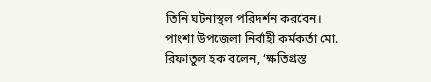তিনি ঘটনাস্থল পরিদর্শন করবেন।
পাংশা উপজেলা নির্বাহী কর্মকর্তা মো. রিফাতুল হক বলেন, ‘ক্ষতিগ্রস্ত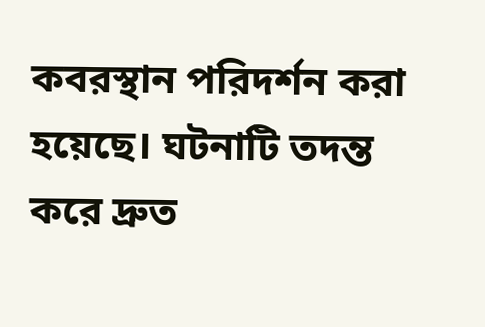কবরস্থান পরিদর্শন করা হয়েছে। ঘটনাটি তদন্ত করে দ্রুত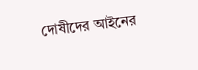দোষীদের আইনের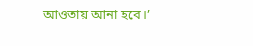আওতায় আনা হবে।’